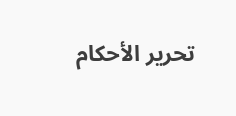تحرير الأحكام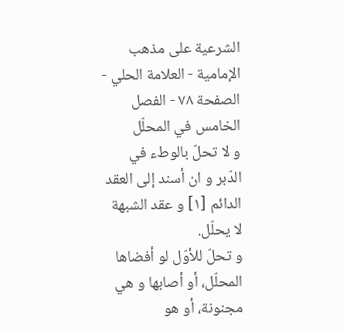الشرعية على مذهب الإمامية - العلامة الحلي - الصفحة ٧٨ - الفصل الخامس في المحلّل
و لا تحلّ بالوطء في الدّبر و ان أسند إلى العقد الدائم [١] و عقد الشبهة لا يحلّل.
و تحلّ للأوّل لو أفضاها المحلّل، أو أصابها و هي مجنونة، أو هو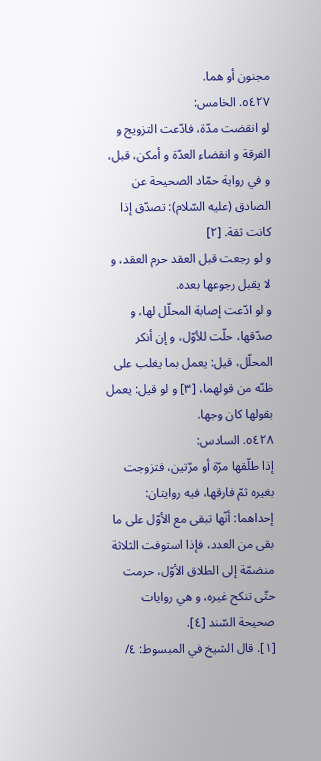مجنون أو هما.
٥٤٢٧. الخامس:
لو انقضت مدّة، فادّعت التزويج و الفرقة و انقضاء العدّة و أمكن، قبل، و في رواية حمّاد الصحيحة عن الصادق (عليه السّلام): تصدّق إذا كانت ثقة. [٢]
و لو رجعت قبل العقد حرم العقد، و لا يقبل رجوعها بعده.
و لو ادّعت إصابة المحلّل لها، و صدّقها، حلّت للأوّل، و إن أنكر المحلّل، قيل: يعمل بما يغلب على ظنّه من قولهما، [٣] و لو قيل: يعمل بقولها كان وجها.
٥٤٢٨. السادس:
إذا طلّقها مرّة أو مرّتين، فتزوجت بغيره ثمّ فارقها، فيه روايتان:
إحداهما: أنّها تبقى مع الأوّل على ما بقى من العدد، فإذا استوفت الثلاثة منضمّة إلى الطلاق الأوّل، حرمت حتّى تنكح غيره، و هي روايات صحيحة السّند [٤].
[١]. قال الشيخ في المبسوط: ٤/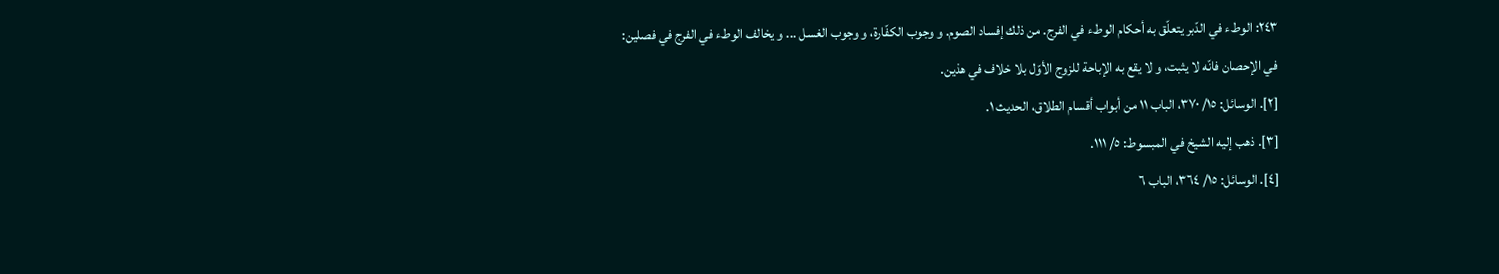٢٤٣: الوطء في الدّبر يتعلّق به أحكام الوطء في الفرج. من ذلك إفساد الصوم. و وجوب الكفّارة، و وجوب الغسل ... و يخالف الوطء في الفرج في فصلين:
في الإحصان فانّه لا يثبت، و لا يقع به الإباحة للزوج الأوّل بلا خلاف في هذين.
[٢]. الوسائل: ١٥/ ٣٧٠، الباب ١١ من أبواب أقسام الطلاق، الحديث ١.
[٣]. ذهب إليه الشيخ في المبسوط: ٥/ ١١١.
[٤]. الوسائل: ١٥/ ٣٦٤، الباب ٦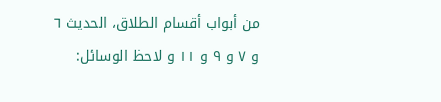من أبواب أقسام الطلاق، الحديث ٦ و ٧ و ٩ و ١١ و لاحظ الوسائل: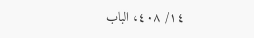١٤/ ٤٠٨، الباب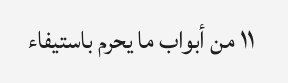١١ من أبواب ما يحرم باستيفاء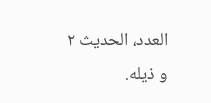العدد، الحديث ٢ و ذيله.